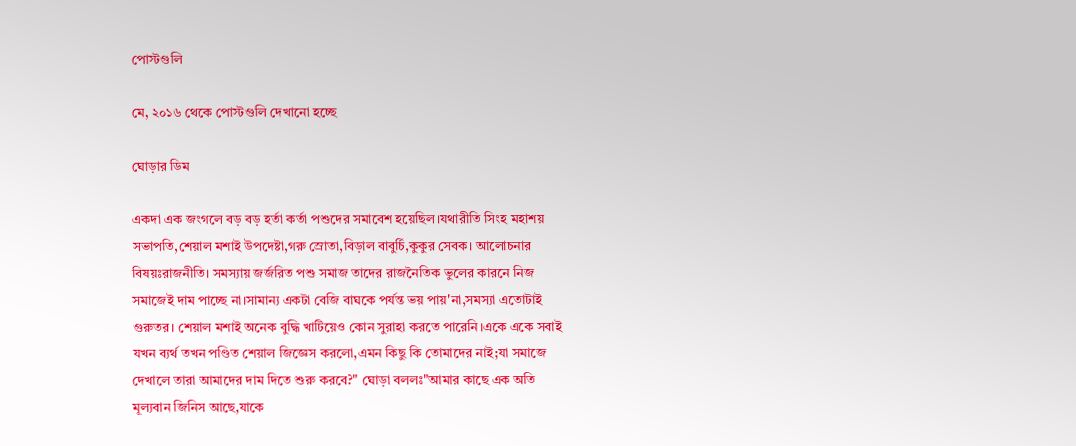পোস্টগুলি

মে, ২০১৬ থেকে পোস্টগুলি দেখানো হচ্ছে

ঘোড়ার ডিম

একদা এক জংগলে বড় বড় হর্তা কর্তা পশুদের সমাবেশ হয়েছিল।যথারীতি সিংহ মহাশয় সভাপতি,শেয়াল মশাই উপদেষ্টা,গরু স্রোতা,বিড়াল বাবুর্চি,কুকুর সেবক। আলোচনার বিষয়ঃরাজনীতি। সমস্যায় জর্জরিত পশু সমাজ তাদের রাজনৈতিক ভুলের কারনে নিজ সমাজেই দাম পাচ্ছে না।সামান্য একটা বেজি বাঘকে পর্যন্ত ভয় পায়'না,সমস্যা এতোটাই গুরুতর। শেয়াল মশাই অনেক বুদ্ধি খাটিয়েও কোন সুরাহা করতে পারেনি।একে একে সবাই যখন ব্যর্থ তখন পণ্ডিত শেয়াল জিজ্ঞেস করলো,এমন কিছু কি তোমাদের নাই;যা সমাজে দেখালে তারা আমাদের দাম দিতে শুরু করবে?" ঘোড়া বললঃ"আমার কাছে এক অতি মূল্যবান জিনিস আছে,যাকে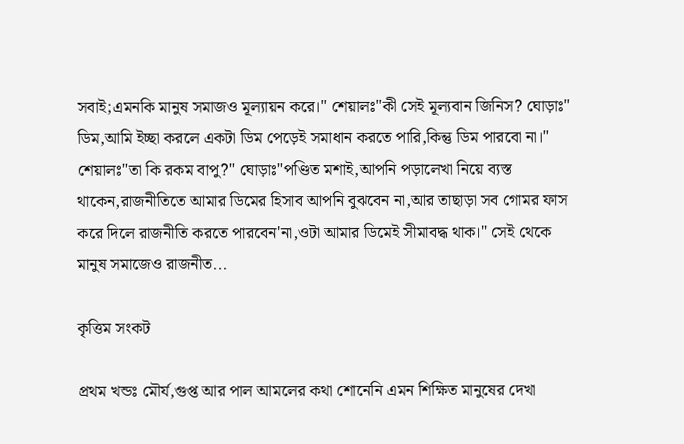সবাই;এমনকি মানুষ সমাজও মূল্যায়ন করে।" শেয়ালঃ"কী সেই মূল্যবান জিনিস? ঘোড়াঃ" ডিম,আমি ইচ্ছা করলে একটা ডিম পেড়েই সমাধান করতে পারি,কিন্তু ডিম পারবো না।" শেয়ালঃ"তা কি রকম বাপু?" ঘোড়াঃ"পণ্ডিত মশাই,আপনি পড়ালেখা নিয়ে ব্যস্ত থাকেন,রাজনীতিতে আমার ডিমের হিসাব আপনি বুঝবেন না,আর তাছাড়া সব গোমর ফাস করে দিলে রাজনীতি করতে পারবেন'না,ওটা আমার ডিমেই সীমাবদ্ধ থাক।" সেই থেকে মানুষ সমাজেও রাজনীত...

কৃত্তিম সংকট

প্রথম খন্ডঃ মৌর্য,গুপ্ত আর পাল আমলের কথা শোনেনি এমন শিক্ষিত মানুষের দেখা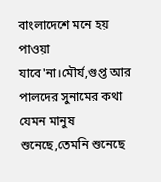বাংলাদেশে মনে হয় পাওয়া যাবে'না।মৌর্য,গুপ্ত আর পালদের সুনামের কথা যেমন মানুষ শুনেছে,তেমনি শুনেছে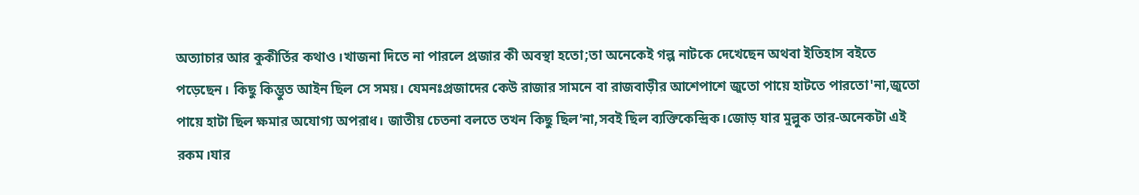অত্যাচার আর কুকীর্তির কথাও।খাজনা দিতে না পারলে প্রজার কী অবস্থা হতো;তা অনেকেই গল্প নাটকে দেখেছেন অথবা ইতিহাস বইতে পড়েছেন। কিছু কিম্ভুত আইন ছিল সে সময়। যেমনঃপ্রজাদের কেউ রাজার সামনে বা রাজবাড়ীর আশেপাশে জুতো পায়ে হাটতে পারতো'না,জুতো পায়ে হাটা ছিল ক্ষমার অযোগ্য অপরাধ। জাতীয় চেতনা বলতে তখন কিছু ছিল'না,সবই ছিল ব্যক্তিকেন্দ্রিক।জোড় যার মুল্লুক তার-অনেকটা এই রকম।যার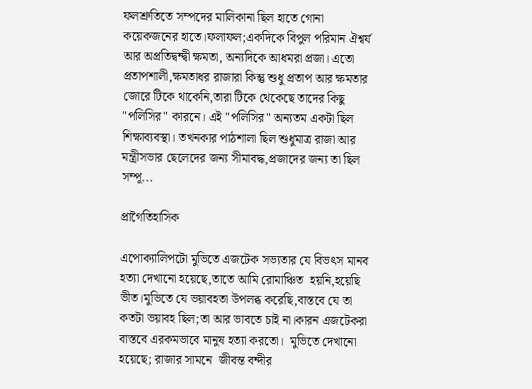ফলশ্রুতিতে সম্পদের মালিকানা ছিল হাতে গোনা কয়েকজনের হাতে।ফলাফল;একদিকে বিপুল পরিমান ঐশ্বর্য আর অপ্রতিদ্বন্দ্বী ক্ষমতা, অন্যদিকে আধমরা প্রজা। এতো প্রতাপশালী,ক্ষমতাধর রাজারা কিন্তু শুধু প্রতাপ আর ক্ষমতার জোরে টিকে থাকেনি,তারা টিকে থেকেছে তাদের কিছু "পলিসির" কারনে। এই "পলিসির" অন্যতম একটা ছিল শিক্ষাব্যবস্থা। তখনকার পাঠশালা ছিল শুধুমাত্র রাজা আর মন্ত্রীসভার ছেলেদের জন্য সীমাবদ্ধ,প্রজাদের জন্য তা ছিল সম্পূ...

প্রাগৈতিহাসিক

এপোক্যালিপটো মুভিতে এজটেক সভ্যতার যে বিভৎস মানব হত্যা দেখানো হয়েছে,তাতে আমি রোমাঞ্চিত  হয়নি,হয়েছি ভীত।মুভিতে যে ভয়াবহতা উপলব্ধ করেছি,বাস্তবে যে তা কতটা ভয়াবহ ছিল;তা আর ভাবতে চাই না।কারন এজটেকরা বাস্তবে এরকমভাবে মানুষ হত্যা করতো।  মুভিতে দেখানো হয়েছে; রাজার সামনে  জীবন্ত বন্দীর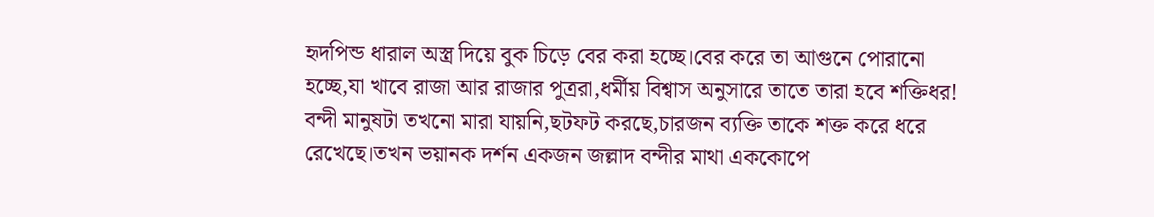হৃদপিন্ড ধারাল অস্ত্র দিয়ে বুক চিড়ে বের করা হচ্ছে।বের করে তা আগুনে পোরানো হচ্ছে,যা খাবে রাজা আর রাজার পুত্ররা,ধর্মীয় বিশ্বাস অনুসারে তাতে তারা হবে শক্তিধর! বন্দী মানুষটা তখনো মারা যায়নি,ছটফট করছে,চারজন ব্যক্তি তাকে শক্ত করে ধরে রেখেছে।তখন ভয়ানক দর্শন একজন জল্লাদ বন্দীর মাথা এককোপে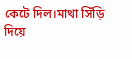কেটে দিল।মাথা সিঁড়ি দিয়ে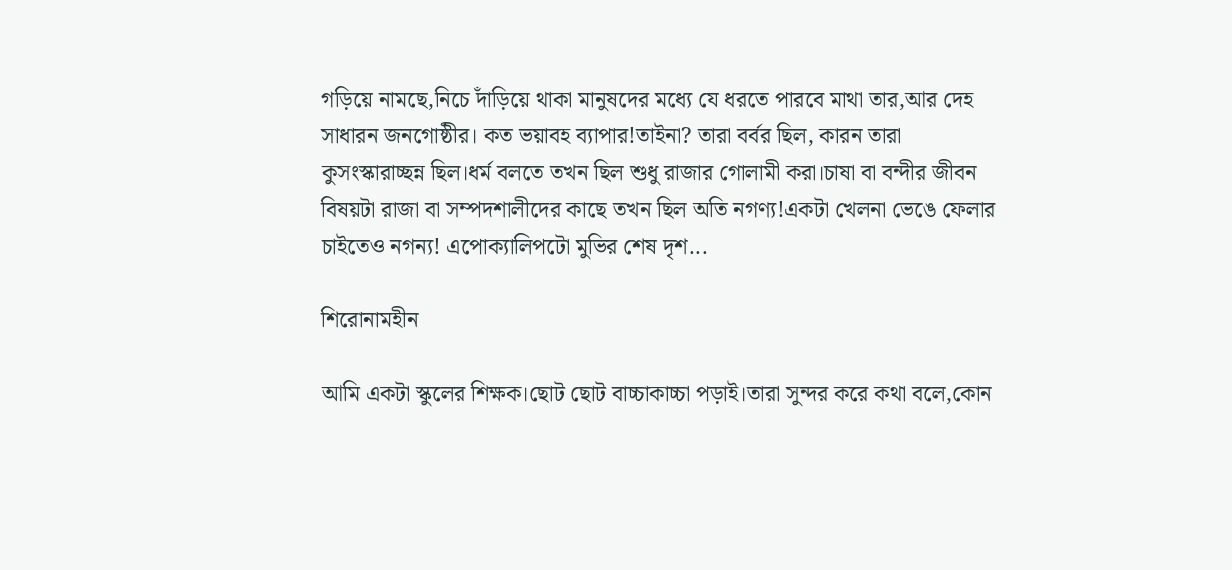গড়িয়ে নামছে,নিচে দাঁড়িয়ে থাকা মানুষদের মধ্যে যে ধরতে পারবে মাথা তার,আর দেহ সাধারন জনগোষ্ঠীর। কত ভয়াবহ ব্যাপার!তাইনা? তারা বর্বর ছিল, কারন তারা কুসংস্কারাচ্ছন্ন ছিল।ধর্ম বলতে তখন ছিল শুধু রাজার গোলামী করা।চাষা বা বন্দীর জীবন বিষয়টা রাজা বা সম্পদশালীদের কাছে তখন ছিল অতি নগণ্য!একটা খেলনা ভেঙে ফেলার চাইতেও নগন্য! এপোক্যালিপটো মুভির শেষ দৃশ...

শিরোনামহীন

আমি একটা স্কুলের শিক্ষক।ছোট ছোট বাচ্চাকাচ্চা পড়াই।তারা সুন্দর করে কথা বলে,কোন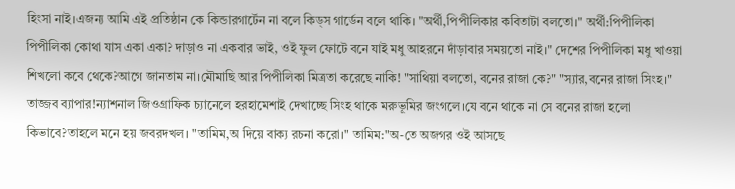হিংসা নাই।এজন্য আমি এই প্রতিষ্ঠান কে কিন্ডারগার্টেন না বলে কিড্স গার্ডেন বলে থাকি। "অর্থী,পিপীলিকার কবিতাটা বলতো।" অর্থী:পিপীলিকা পিপীলিকা কোথা যাস একা একা? দাড়াও না একবার ভাই, ওই ফুল ফোটে বনে যাই মধু আহরনে দাঁড়াবার সময়তো নাই।" দেশের পিপীলিকা মধু খাওয়া শিখলো কবে থেকে?আগে জানতাম না।মৌমাছি আর পিপীলিকা মিত্রতা করেছে নাকি! "সাথিয়া বলতো, বনের রাজা কে?" "স্যার,বনের রাজা সিংহ।" তাজ্জব ব্যাপার!ন্যাশনাল জিওগ্রাফিক চ্যানেলে হরহামেশাই দেখাচ্ছে সিংহ থাকে মরুভূমির জংগলে।যে বনে থাকে না সে বনের রাজা হলো কিভাবে?তাহলে মনে হয় জবরদখল। "তামিম,অ দিয়ে বাক্য রচনা করো।" তামিম:"অ-তে অজগর ওই আসছে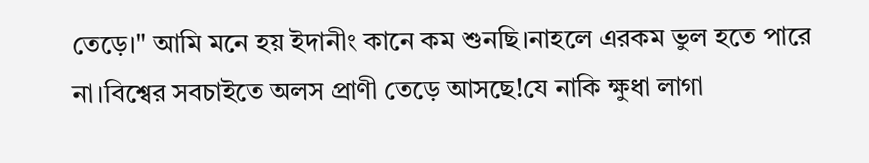তেড়ে।" আমি মনে হয় ইদানীং কানে কম শুনছি।নাহলে এরকম ভুল হতে পারে না।বিশ্বের সবচাইতে অলস প্রাণী তেড়ে আসছে!যে নাকি ক্ষুধা লাগা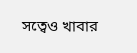সত্বেও খাবার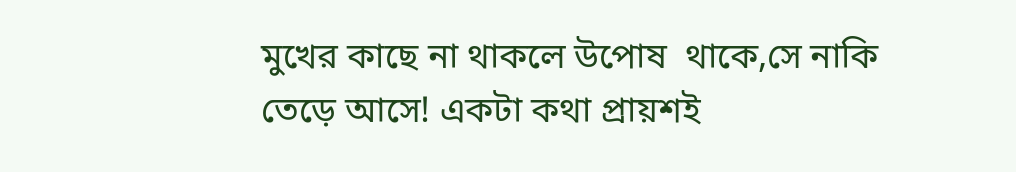মুখের কাছে না থাকলে উপোষ  থাকে,সে নাকি তেড়ে আসে! একটা কথা প্রায়শই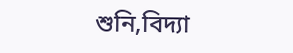শুনি,বিদ্যা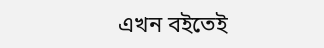এখন বইতেই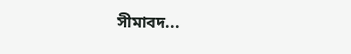সীমাবদ...